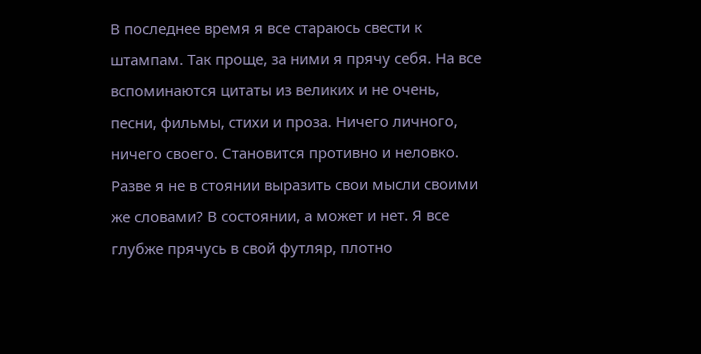В последнее время я все стараюсь свести к штампам. Так проще, за ними я прячу себя. На все вспоминаются цитаты из великих и не очень, песни, фильмы, стихи и проза. Ничего личного, ничего своего. Становится противно и неловко. Разве я не в стоянии выразить свои мысли своими же словами? В состоянии, а может и нет. Я все глубже прячусь в свой футляр, плотно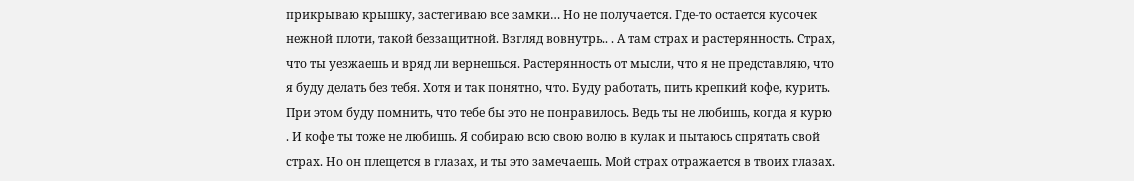прикрываю крышку, застегиваю все замки… Но не получается. Где-то остается кусочек нежной плоти, такой беззащитной. Взгляд вовнутрь.. . А там страх и растерянность. Страх, что ты уезжаешь и вряд ли вернешься. Растерянность от мысли, что я не представляю, что я буду делать без тебя. Хотя и так понятно, что. Буду работать, пить крепкий кофе, курить. При этом буду помнить, что тебе бы это не понравилось. Ведь ты не любишь, когда я курю . И кофе ты тоже не любишь. Я собираю всю свою волю в кулак и пытаюсь спрятать свой страх. Но он плещется в глазах, и ты это замечаешь. Мой страх отражается в твоих глазах.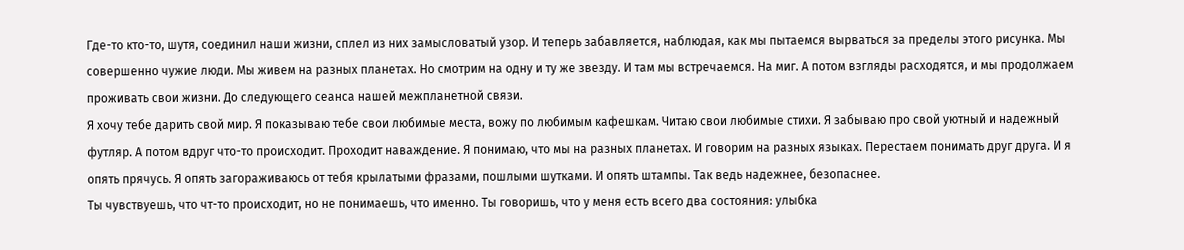Где-то кто-то, шутя, соединил наши жизни, сплел из них замысловатый узор. И теперь забавляется, наблюдая, как мы пытаемся вырваться за пределы этого рисунка. Мы совершенно чужие люди. Мы живем на разных планетах. Но смотрим на одну и ту же звезду. И там мы встречаемся. На миг. А потом взгляды расходятся, и мы продолжаем проживать свои жизни. До следующего сеанса нашей межпланетной связи.
Я хочу тебе дарить свой мир. Я показываю тебе свои любимые места, вожу по любимым кафешкам. Читаю свои любимые стихи. Я забываю про свой уютный и надежный футляр. А потом вдруг что-то происходит. Проходит наваждение. Я понимаю, что мы на разных планетах. И говорим на разных языках. Перестаем понимать друг друга. И я опять прячусь. Я опять загораживаюсь от тебя крылатыми фразами, пошлыми шутками. И опять штампы. Так ведь надежнее, безопаснее.
Ты чувствуешь, что чт-то происходит, но не понимаешь, что именно. Ты говоришь, что у меня есть всего два состояния: улыбка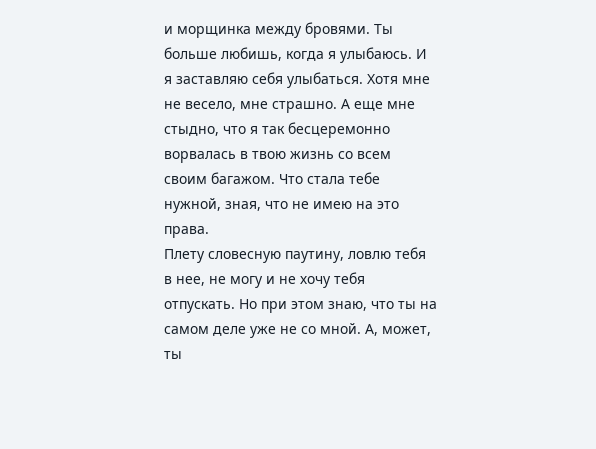и морщинка между бровями. Ты больше любишь, когда я улыбаюсь. И я заставляю себя улыбаться. Хотя мне не весело, мне страшно. А еще мне стыдно, что я так бесцеремонно ворвалась в твою жизнь со всем своим багажом. Что стала тебе нужной, зная, что не имею на это права.
Плету словесную паутину, ловлю тебя в нее, не могу и не хочу тебя отпускать. Но при этом знаю, что ты на самом деле уже не со мной. А, может, ты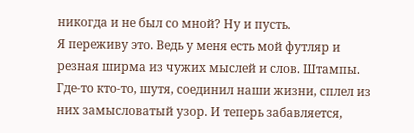никогда и не был со мной? Ну и пусть.
Я переживу это. Ведь у меня есть мой футляр и резная ширма из чужих мыслей и слов. Штампы.
Где-то кто-то, шутя, соединил наши жизни, сплел из них замысловатый узор. И теперь забавляется,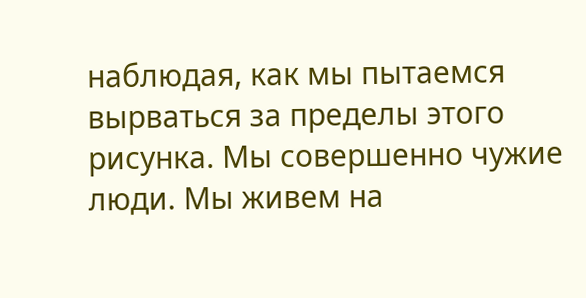наблюдая, как мы пытаемся вырваться за пределы этого рисунка. Мы совершенно чужие люди. Мы живем на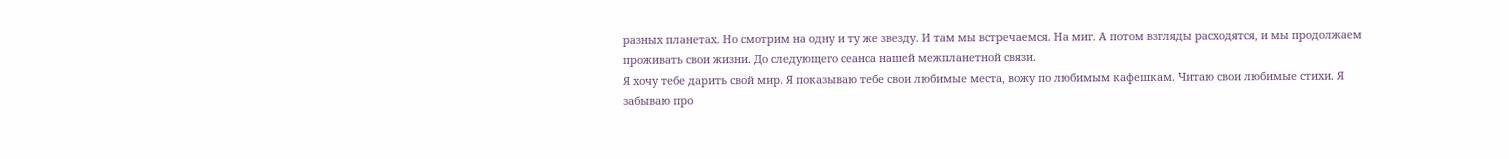разных планетах. Но смотрим на одну и ту же звезду. И там мы встречаемся. На миг. А потом взгляды расходятся, и мы продолжаем проживать свои жизни. До следующего сеанса нашей межпланетной связи.
Я хочу тебе дарить свой мир. Я показываю тебе свои любимые места, вожу по любимым кафешкам. Читаю свои любимые стихи. Я забываю про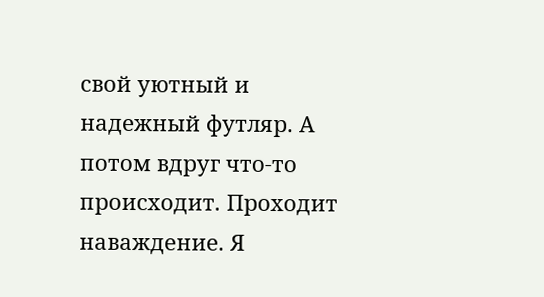свой уютный и надежный футляр. А потом вдруг что-то происходит. Проходит наваждение. Я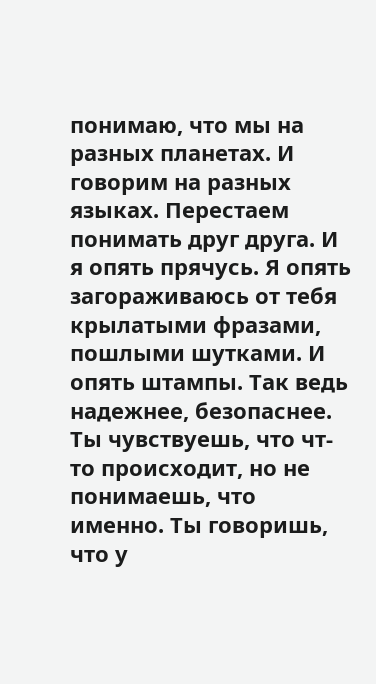понимаю, что мы на разных планетах. И говорим на разных языках. Перестаем понимать друг друга. И я опять прячусь. Я опять загораживаюсь от тебя крылатыми фразами, пошлыми шутками. И опять штампы. Так ведь надежнее, безопаснее.
Ты чувствуешь, что чт-то происходит, но не понимаешь, что именно. Ты говоришь, что у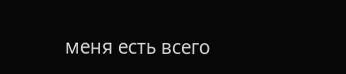меня есть всего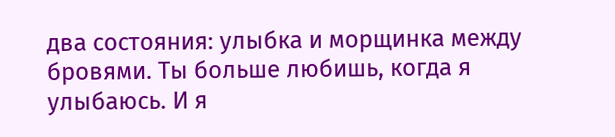два состояния: улыбка и морщинка между бровями. Ты больше любишь, когда я улыбаюсь. И я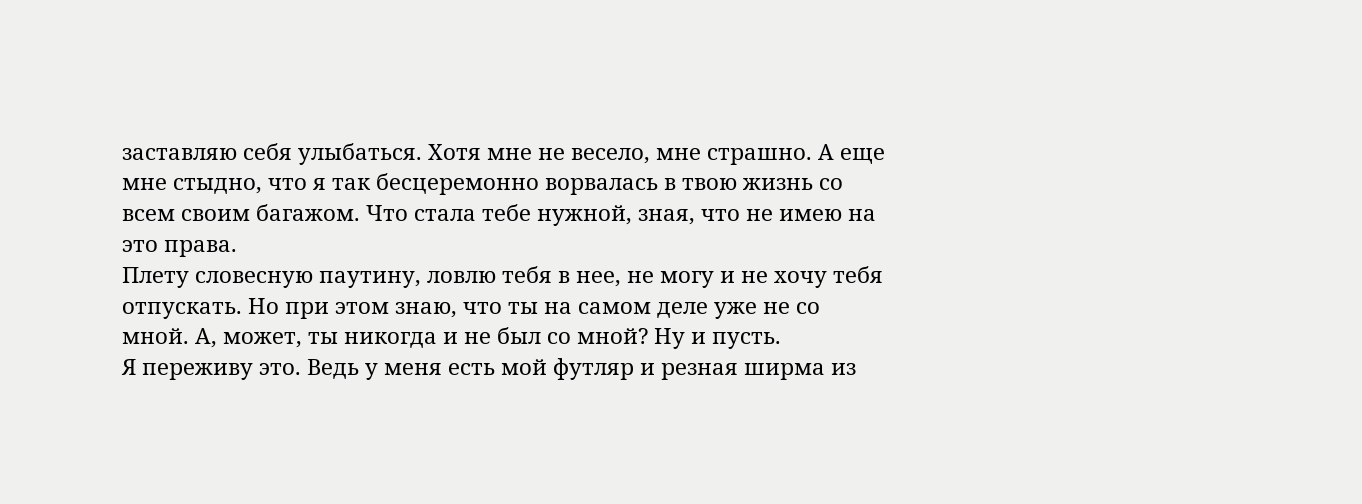заставляю себя улыбаться. Хотя мне не весело, мне страшно. А еще мне стыдно, что я так бесцеремонно ворвалась в твою жизнь со всем своим багажом. Что стала тебе нужной, зная, что не имею на это права.
Плету словесную паутину, ловлю тебя в нее, не могу и не хочу тебя отпускать. Но при этом знаю, что ты на самом деле уже не со мной. А, может, ты никогда и не был со мной? Ну и пусть.
Я переживу это. Ведь у меня есть мой футляр и резная ширма из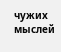чужих мыслей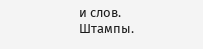и слов. Штампы.